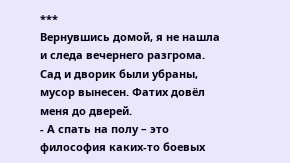***
Вернувшись домой, я не нашла и следа вечернего разгрома. Сад и дворик были убраны, мусор вынесен. Фатих довёл меня до дверей.
- А спать на полу – это философия каких-то боевых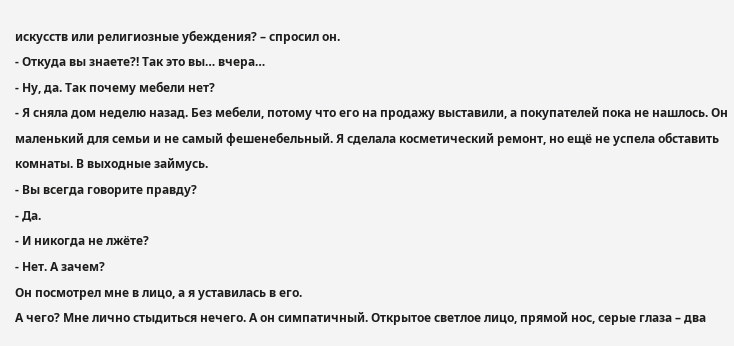искусств или религиозные убеждения? – спросил он.
- Откуда вы знаете?! Так это вы… вчера…
- Ну, да. Так почему мебели нет?
- Я сняла дом неделю назад. Без мебели, потому что его на продажу выставили, а покупателей пока не нашлось. Он маленький для семьи и не самый фешенебельный. Я сделала косметический ремонт, но ещё не успела обставить комнаты. В выходные займусь.
- Вы всегда говорите правду?
- Да.
- И никогда не лжёте?
- Нет. А зачем?
Он посмотрел мне в лицо, а я уставилась в его.
А чего? Мне лично стыдиться нечего. А он симпатичный. Открытое светлое лицо, прямой нос, серые глаза – два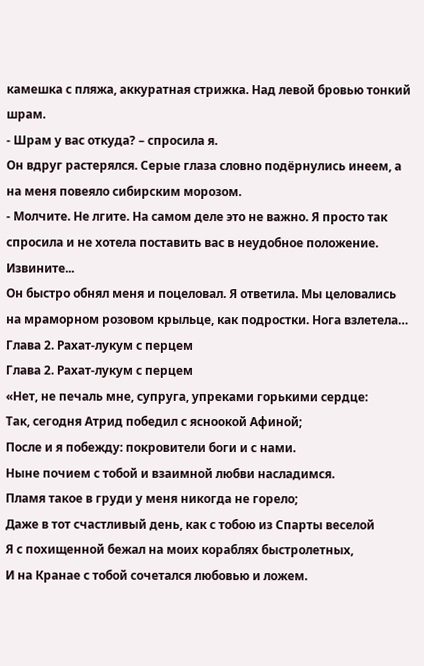камешка с пляжа, аккуратная стрижка. Над левой бровью тонкий шрам.
- Шрам у вас откуда? – спросила я.
Он вдруг растерялся. Серые глаза словно подёрнулись инеем, а на меня повеяло сибирским морозом.
- Молчите. Не лгите. На самом деле это не важно. Я просто так спросила и не хотела поставить вас в неудобное положение. Извините...
Он быстро обнял меня и поцеловал. Я ответила. Мы целовались на мраморном розовом крыльце, как подростки. Нога взлетела…
Глава 2. Рахат-лукум с перцем
Глава 2. Рахат-лукум с перцем
«Нет, не печаль мне, супруга, упреками горькими сердце:
Так, сегодня Атрид победил с ясноокой Афиной;
После и я побежду: покровители боги и с нами.
Ныне почием с тобой и взаимной любви насладимся.
Пламя такое в груди у меня никогда не горело;
Даже в тот счастливый день, как с тобою из Спарты веселой
Я с похищенной бежал на моих кораблях быстролетных,
И на Кранае с тобой сочетался любовью и ложем.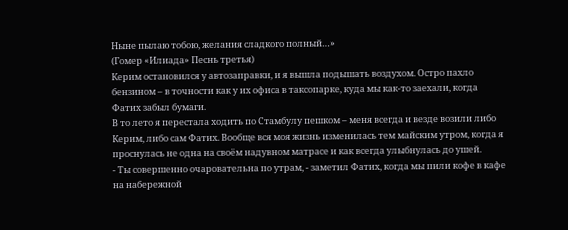Ныне пылаю тобою, желания сладкого полный…»
(Гомер «Илиада» Песнь третья)
Керим остановился у автозаправки, и я вышла подышать воздухом. Остро пахло бензином – в точности как у их офиса в таксопарке, куда мы как-то заехали, когда Фатих забыл бумаги.
В то лето я перестала ходить по Стамбулу пешком – меня всегда и везде возили либо Керим, либо сам Фатих. Вообще вся моя жизнь изменилась тем майским утром, когда я проснулась не одна на своём надувном матрасе и как всегда улыбнулась до ушей.
- Ты совершенно очаровательна по утрам, - заметил Фатих, когда мы пили кофе в кафе на набережной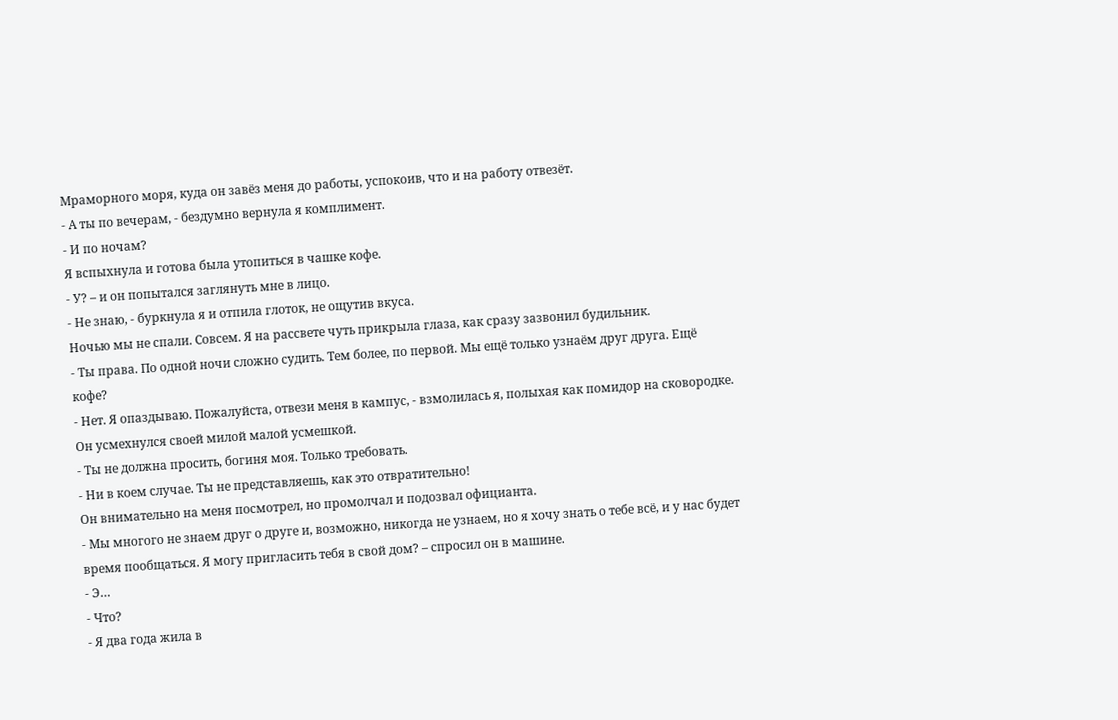Мраморного моря, куда он завёз меня до работы, успокоив, что и на работу отвезёт.
- А ты по вечерам, - бездумно вернула я комплимент.
- И по ночам?
Я вспыхнула и готова была утопиться в чашке кофе.
- У? – и он попытался заглянуть мне в лицо.
- Не знаю, - буркнула я и отпила глоток, не ощутив вкуса.
Ночью мы не спали. Совсем. Я на рассвете чуть прикрыла глаза, как сразу зазвонил будильник.
- Ты права. По одной ночи сложно судить. Тем более, по первой. Мы ещё только узнаём друг друга. Ещё кофе?
- Нет. Я опаздываю. Пожалуйста, отвези меня в кампус, - взмолилась я, полыхая как помидор на сковородке.
Он усмехнулся своей милой малой усмешкой.
- Ты не должна просить, богиня моя. Только требовать.
- Ни в коем случае. Ты не представляешь, как это отвратительно!
Он внимательно на меня посмотрел, но промолчал и подозвал официанта.
- Мы многого не знаем друг о друге и, возможно, никогда не узнаем, но я хочу знать о тебе всё, и у нас будет время пообщаться. Я могу пригласить тебя в свой дом? – спросил он в машине.
- Э…
- Что?
- Я два года жила в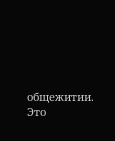общежитии. Это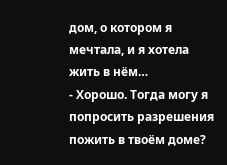дом, о котором я мечтала, и я хотела жить в нём…
- Хорошо. Тогда могу я попросить разрешения пожить в твоём доме?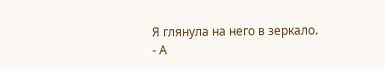Я глянула на него в зеркало.
- А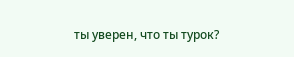ты уверен, что ты турок?